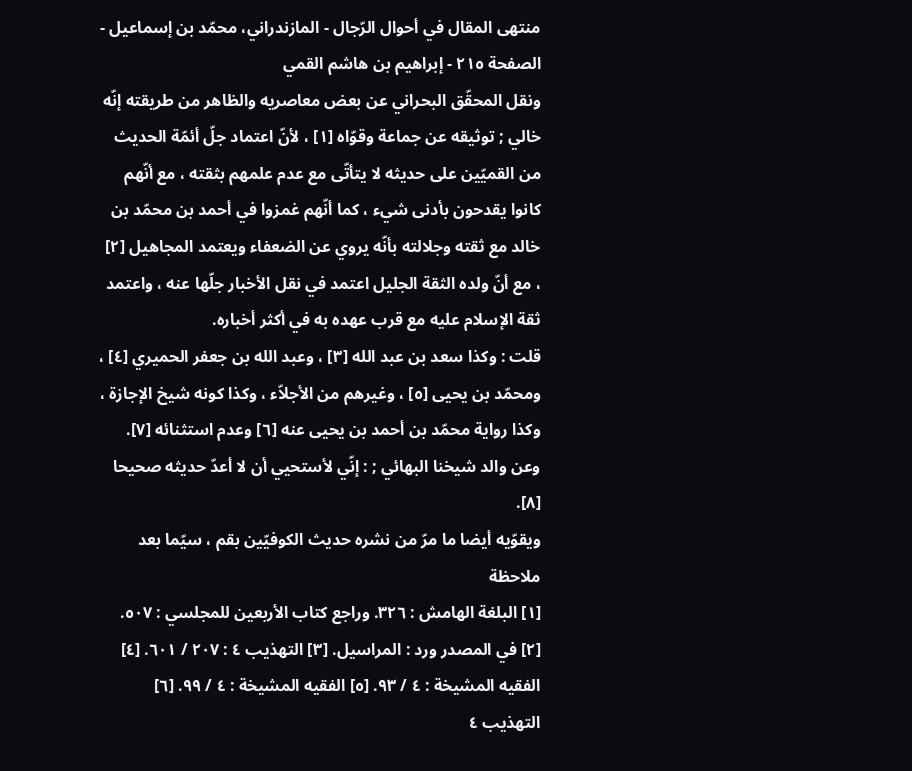منتهى المقال في أحوال الرّجال - المازندراني، محمّد بن إسماعيل - الصفحة ٢١٥ - إبراهيم بن هاشم القمي
ونقل المحقّق البحراني عن بعض معاصريه والظاهر من طريقته إنّه خالي ; توثيقه عن جماعة وقوّاه [١] ، لأنّ اعتماد جلّ أئمّة الحديث من القميّين على حديثه لا يتأتّى مع عدم علمهم بثقته ، مع أنّهم كانوا يقدحون بأدنى شيء ، كما أنّهم غمزوا في أحمد بن محمّد بن خالد مع ثقته وجلالته بأنّه يروي عن الضعفاء ويعتمد المجاهيل [٢] ، مع أنّ ولده الثقة الجليل اعتمد في نقل الأخبار جلّها عنه ، واعتمد ثقة الإسلام عليه مع قرب عهده به في أكثر أخباره.
قلت : وكذا سعد بن عبد الله [٣] ، وعبد الله بن جعفر الحميري [٤] ، ومحمّد بن يحيى [٥] ، وغيرهم من الأجلاّء ، وكذا كونه شيخ الإجازة ، وكذا رواية محمّد بن أحمد بن يحيى عنه [٦] وعدم استثنائه [٧].
وعن والد شيخنا البهائي ; : إنّي لأستحيي أن لا أعدّ حديثه صحيحا [٨].
ويقوّيه أيضا ما مرّ من نشره حديث الكوفيّين بقم ، سيّما بعد ملاحظة
[١] البلغة الهامش : ٣٢٦. وراجع كتاب الأربعين للمجلسي : ٥٠٧. [٢] في المصدر ورد : المراسيل. [٣] التهذيب ٤ : ٢٠٧ / ٦٠١. [٤] الفقيه المشيخة : ٤ / ٩٣. [٥] الفقيه المشيخة : ٤ / ٩٩. [٦] التهذيب ٤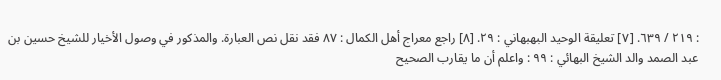: ٢١٩ / ٦٣٩. [٧] تعليقة الوحيد البهبهاني : ٢٩. [٨] راجع معراج أهل الكمال : ٨٧ فقد نقل نص العبارة. والمذكور في وصول الأخيار للشيخ حسين بن عبد الصمد والد الشيخ البهائي : ٩٩ : واعلم أن ما يقارب الصحيح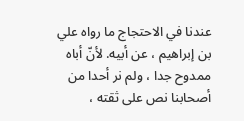عندنا في الاحتجاج ما رواه علي بن إبراهيم ، عن أبيه. لأنّ أباه ممدوح جدا ، ولم نر أحدا من أصحابنا نص على ثقته ،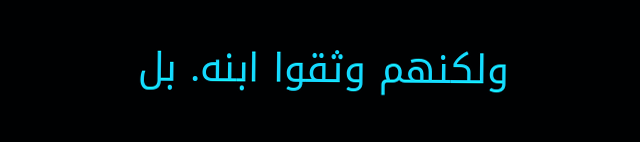ولكنهم وثقوا ابنه. بل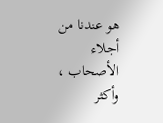هو عندنا من أجلاء الأصحاب ، وأكثر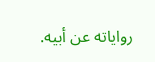رواياته عن أبيه.